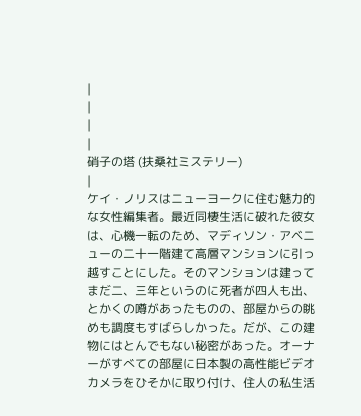|
|
|
|
硝子の塔 (扶桑社ミステリー)
|
ケイ・ノリスはニューヨークに住む魅力的な女性編集者。最近同棲生活に破れた彼女は、心機一転のため、マディソン・アベニューの二十一階建て高層マンションに引っ越すことにした。そのマンションは建ってまだ二、三年というのに死者が四人も出、とかくの噂があったものの、部屋からの眺めも調度もすばらしかった。だが、この建物にはとんでもない秘密があった。オーナーがすべての部屋に日本製の高性能ビデオカメラをひそかに取り付け、住人の私生活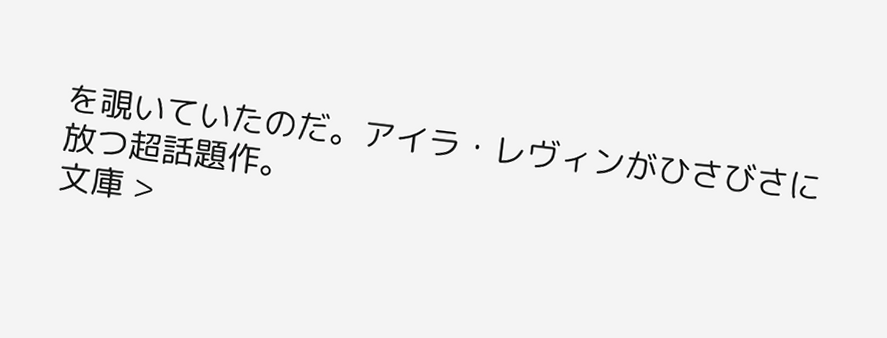を覗いていたのだ。アイラ・レヴィンがひさびさに放つ超話題作。
文庫 >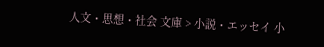人文・思想・社会 文庫 > 小説・エッセイ 小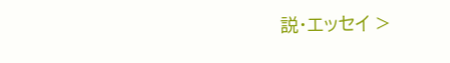説・エッセイ >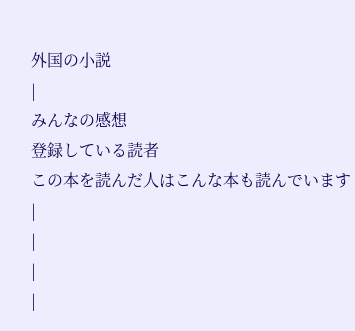外国の小説
|
みんなの感想
登録している読者
この本を読んだ人はこんな本も読んでいます
|
|
|
|